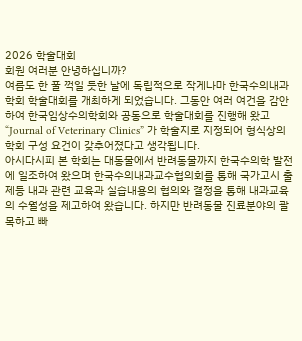2026 학술대회
회원 여러분 안녕하십니까?
여름도 한 풀 꺽일 듯한 날에 독립적으로 작게나마 한국수의내과학회 학술대회를 개최하게 되었습니다. 그동안 여러 여건을 감안하여 한국임상수의학회와 공동으로 학술대회를 진행해 왔고 “Journal of Veterinary Clinics” 가 학술지로 지정되어 형식상의 학회 구성 요건이 갖추어졌다고 생각됩니다.
아시다시피 본 학회는 대동물에서 반려동물까지 한국수의학 발전에 일조하여 왔으며 한국수의내과교수협의회를 통해 국가고시 출제등 내과 관련 교육과 실습내용의 협의와 결정을 통해 내과교육의 수월성을 제고하여 왔습니다. 하지만 반려동물 진료분야의 괄목하고 빠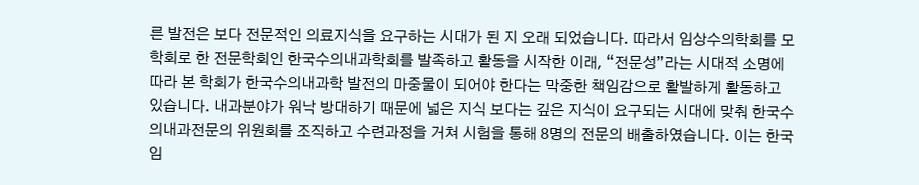른 발전은 보다 전문적인 의료지식을 요구하는 시대가 된 지 오래 되었습니다. 따라서 임상수의학회를 모 학회로 한 전문학회인 한국수의내과학회를 발족하고 활동을 시작한 이래, “전문성”라는 시대적 소명에 따라 본 학회가 한국수의내과학 발전의 마중물이 되어야 한다는 막중한 책임감으로 활발하게 활동하고 있습니다. 내과분야가 워낙 방대하기 때문에 넓은 지식 보다는 깊은 지식이 요구되는 시대에 맞춰 한국수의내과전문의 위원회를 조직하고 수련과정을 거쳐 시험을 통해 8명의 전문의 배출하였습니다. 이는 한국임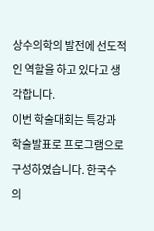상수의학의 발전에 선도적인 역할을 하고 있다고 생각합니다.
이번 학술대회는 특강과 학술발표로 프로그램으로 구성하였습니다. 한국수의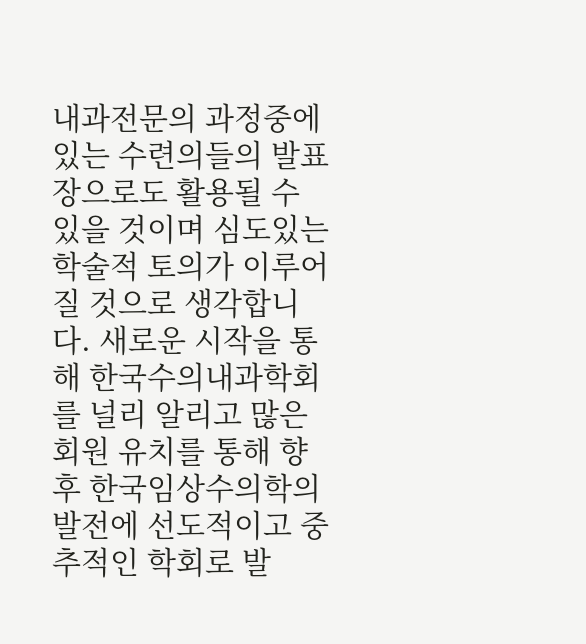내과전문의 과정중에 있는 수련의들의 발표장으로도 활용될 수 있을 것이며 심도있는 학술적 토의가 이루어 질 것으로 생각합니다. 새로운 시작을 통해 한국수의내과학회를 널리 알리고 많은 회원 유치를 통해 향후 한국임상수의학의 발전에 선도적이고 중추적인 학회로 발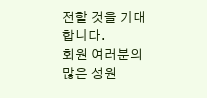전할 것을 기대합니다.
회원 여러분의 많은 성원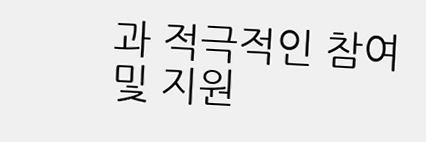과 적극적인 참여 및 지원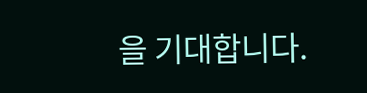을 기대합니다.